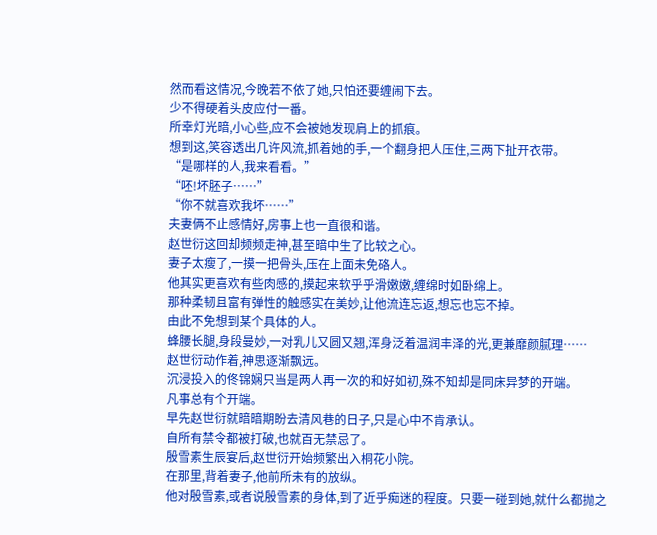然而看这情况,今晚若不依了她,只怕还要缠闹下去。
少不得硬着头皮应付一番。
所幸灯光暗,小心些,应不会被她发现肩上的抓痕。
想到这,笑容透出几许风流,抓着她的手,一个翻身把人压住,三两下扯开衣带。
“是哪样的人,我来看看。”
“呸!坏胚子……”
“你不就喜欢我坏……”
夫妻俩不止感情好,房事上也一直很和谐。
赵世衍这回却频频走神,甚至暗中生了比较之心。
妻子太瘦了,一摸一把骨头,压在上面未免硌人。
他其实更喜欢有些肉感的,摸起来软乎乎滑嫩嫩,缠绵时如卧绵上。
那种柔韧且富有弹性的触感实在美妙,让他流连忘返,想忘也忘不掉。
由此不免想到某个具体的人。
蜂腰长腿,身段曼妙,一对乳儿又圆又翘,浑身泛着温润丰泽的光,更兼靡颜腻理……
赵世衍动作着,神思逐渐飘远。
沉浸投入的佟锦娴只当是两人再一次的和好如初,殊不知却是同床异梦的开端。
凡事总有个开端。
早先赵世衍就暗暗期盼去清风巷的日子,只是心中不肯承认。
自所有禁令都被打破,也就百无禁忌了。
殷雪素生辰宴后,赵世衍开始频繁出入桐花小院。
在那里,背着妻子,他前所未有的放纵。
他对殷雪素,或者说殷雪素的身体,到了近乎痴迷的程度。只要一碰到她,就什么都抛之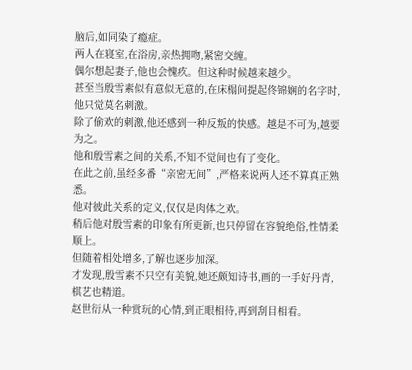脑后,如同染了瘾症。
两人在寝室,在浴房,亲热拥吻,紧密交缠。
偶尔想起妻子,他也会愧疚。但这种时候越来越少。
甚至当殷雪素似有意似无意的,在床榻间提起佟锦娴的名字时,他只觉莫名刺激。
除了偷欢的刺激,他还感到一种反叛的快感。越是不可为,越要为之。
他和殷雪素之间的关系,不知不觉间也有了变化。
在此之前,虽经多番“亲密无间”,严格来说两人还不算真正熟悉。
他对彼此关系的定义,仅仅是肉体之欢。
稍后他对殷雪素的印象有所更新,也只停留在容貌绝俗,性情柔顺上。
但随着相处增多,了解也逐步加深。
才发现,殷雪素不只空有美貌,她还颇知诗书,画的一手好丹青,棋艺也精道。
赵世衍从一种赏玩的心情,到正眼相待,再到刮目相看。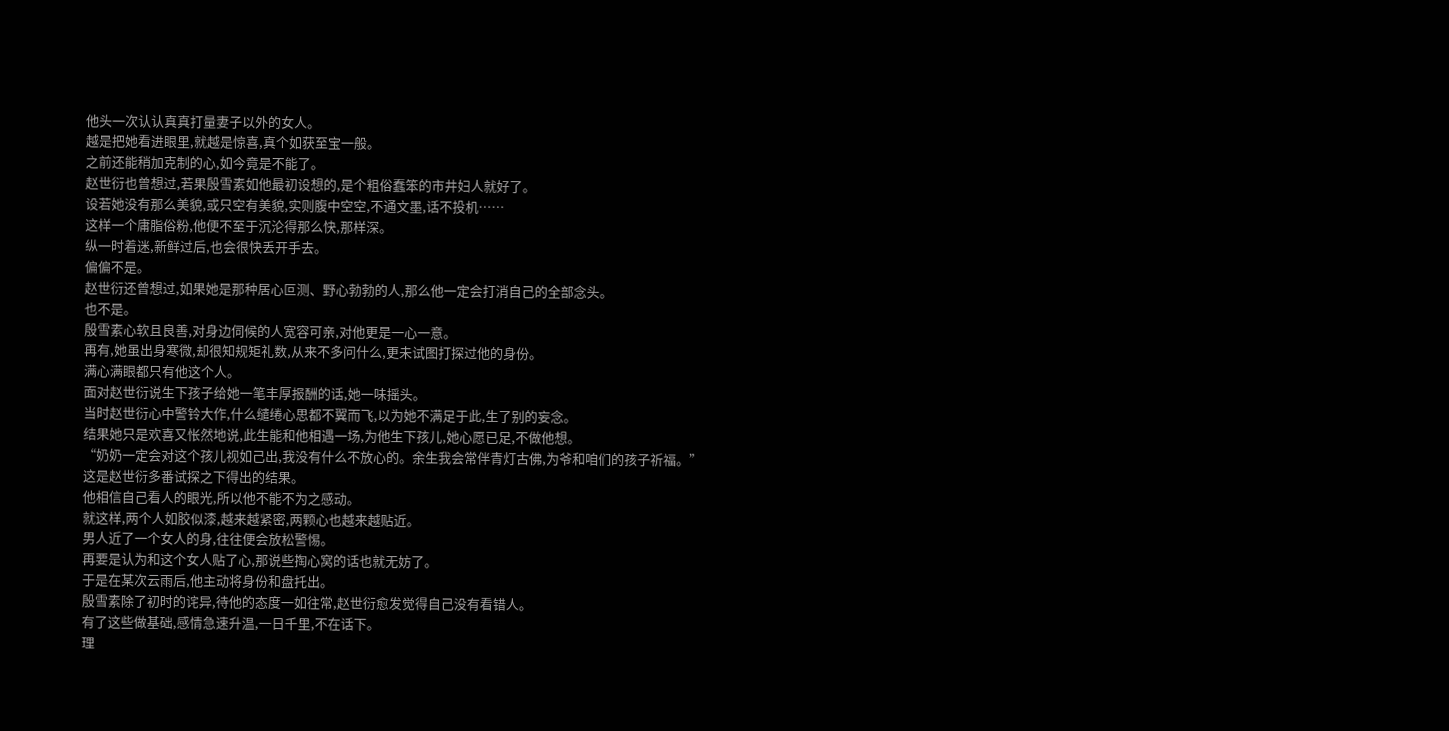他头一次认认真真打量妻子以外的女人。
越是把她看进眼里,就越是惊喜,真个如获至宝一般。
之前还能稍加克制的心,如今竟是不能了。
赵世衍也曾想过,若果殷雪素如他最初设想的,是个粗俗蠢笨的市井妇人就好了。
设若她没有那么美貌,或只空有美貌,实则腹中空空,不通文墨,话不投机……
这样一个庸脂俗粉,他便不至于沉沦得那么快,那样深。
纵一时着迷,新鲜过后,也会很快丢开手去。
偏偏不是。
赵世衍还曾想过,如果她是那种居心叵测、野心勃勃的人,那么他一定会打消自己的全部念头。
也不是。
殷雪素心软且良善,对身边伺候的人宽容可亲,对他更是一心一意。
再有,她虽出身寒微,却很知规矩礼数,从来不多问什么,更未试图打探过他的身份。
满心满眼都只有他这个人。
面对赵世衍说生下孩子给她一笔丰厚报酬的话,她一味摇头。
当时赵世衍心中警铃大作,什么缱绻心思都不翼而飞,以为她不满足于此,生了别的妄念。
结果她只是欢喜又怅然地说,此生能和他相遇一场,为他生下孩儿,她心愿已足,不做他想。
“奶奶一定会对这个孩儿视如己出,我没有什么不放心的。余生我会常伴青灯古佛,为爷和咱们的孩子祈福。”
这是赵世衍多番试探之下得出的结果。
他相信自己看人的眼光,所以他不能不为之感动。
就这样,两个人如胶似漆,越来越紧密,两颗心也越来越贴近。
男人近了一个女人的身,往往便会放松警惕。
再要是认为和这个女人贴了心,那说些掏心窝的话也就无妨了。
于是在某次云雨后,他主动将身份和盘托出。
殷雪素除了初时的诧异,待他的态度一如往常,赵世衍愈发觉得自己没有看错人。
有了这些做基础,感情急速升温,一日千里,不在话下。
理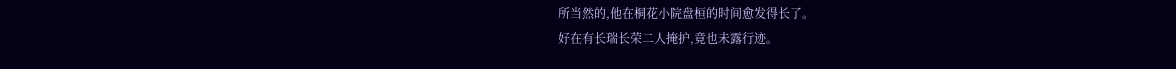所当然的,他在桐花小院盘桓的时间愈发得长了。
好在有长瑞长荣二人掩护,竟也未露行迹。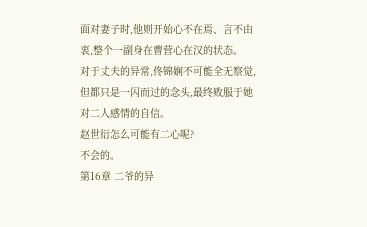面对妻子时,他则开始心不在焉、言不由衷,整个一副身在曹营心在汉的状态。
对于丈夫的异常,佟锦娴不可能全无察觉,但都只是一闪而过的念头,最终败服于她对二人感情的自信。
赵世衍怎么可能有二心呢?
不会的。
第16章 二爷的异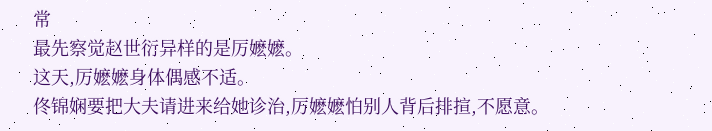常
最先察觉赵世衍异样的是厉嬷嬷。
这天,厉嬷嬷身体偶感不适。
佟锦娴要把大夫请进来给她诊治,厉嬷嬷怕别人背后排揎,不愿意。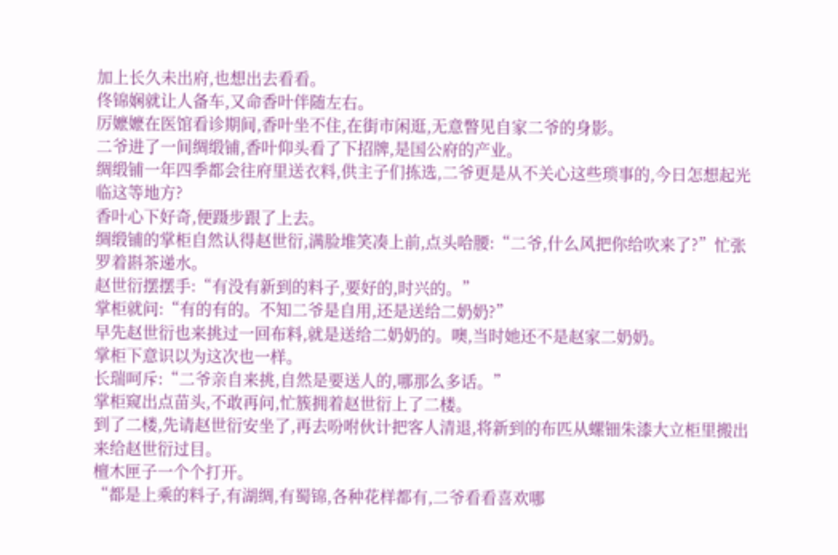加上长久未出府,也想出去看看。
佟锦娴就让人备车,又命香叶伴随左右。
厉嬷嬷在医馆看诊期间,香叶坐不住,在街市闲逛,无意瞥见自家二爷的身影。
二爷进了一间绸缎铺,香叶仰头看了下招牌,是国公府的产业。
绸缎铺一年四季都会往府里送衣料,供主子们拣选,二爷更是从不关心这些琐事的,今日怎想起光临这等地方?
香叶心下好奇,便蹑步跟了上去。
绸缎铺的掌柜自然认得赵世衍,满脸堆笑凑上前,点头哈腰:“二爷,什么风把你给吹来了?”忙张罗着斟茶递水。
赵世衍摆摆手:“有没有新到的料子,要好的,时兴的。”
掌柜就问:“有的有的。不知二爷是自用,还是送给二奶奶?”
早先赵世衍也来挑过一回布料,就是送给二奶奶的。噢,当时她还不是赵家二奶奶。
掌柜下意识以为这次也一样。
长瑞呵斥:“二爷亲自来挑,自然是要送人的,哪那么多话。”
掌柜窥出点苗头,不敢再问,忙簇拥着赵世衍上了二楼。
到了二楼,先请赵世衍安坐了,再去吩咐伙计把客人清退,将新到的布匹从螺钿朱漆大立柜里搬出来给赵世衍过目。
檀木匣子一个个打开。
“都是上乘的料子,有湖绸,有蜀锦,各种花样都有,二爷看看喜欢哪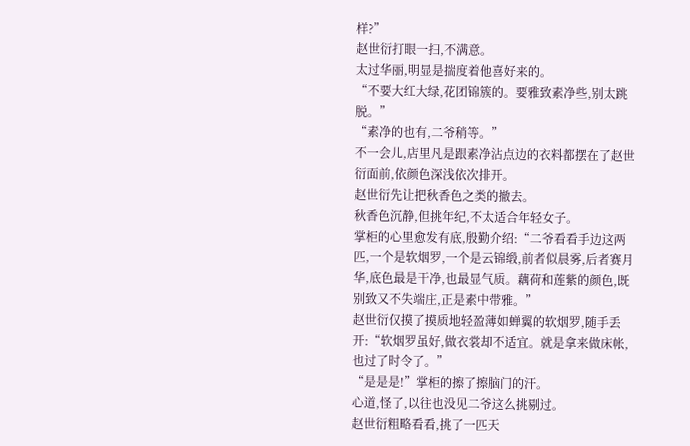样?”
赵世衍打眼一扫,不满意。
太过华丽,明显是揣度着他喜好来的。
“不要大红大绿,花团锦簇的。要雅致素净些,别太跳脱。”
“素净的也有,二爷稍等。”
不一会儿,店里凡是跟素净沾点边的衣料都摆在了赵世衍面前,依颜色深浅依次排开。
赵世衍先让把秋香色之类的撤去。
秋香色沉静,但挑年纪,不太适合年轻女子。
掌柜的心里愈发有底,殷勤介绍:“二爷看看手边这两匹,一个是软烟罗,一个是云锦缎,前者似晨雾,后者赛月华,底色最是干净,也最显气质。藕荷和莲紫的颜色,既别致又不失端庄,正是素中带雅。”
赵世衍仅摸了摸质地轻盈薄如蝉翼的软烟罗,随手丢开:“软烟罗虽好,做衣裳却不适宜。就是拿来做床帐,也过了时令了。”
“是是是!”掌柜的擦了擦脑门的汗。
心道,怪了,以往也没见二爷这么挑剔过。
赵世衍粗略看看,挑了一匹天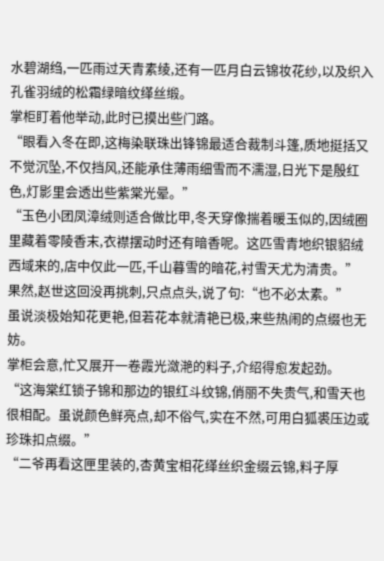水碧湖绉,一匹雨过天青素绫,还有一匹月白云锦妆花纱,以及织入孔雀羽绒的松霜绿暗纹缂丝缎。
掌柜盯着他举动,此时已摸出些门路。
“眼看入冬在即,这梅染联珠出锋锦最适合裁制斗篷,质地挺括又不觉沉坠,不仅挡风,还能承住薄雨细雪而不濡湿,日光下是殷红色,灯影里会透出些紫棠光晕。”
“玉色小团凤漳绒则适合做比甲,冬天穿像揣着暖玉似的,因绒圈里藏着零陵香末,衣襟摆动时还有暗香呢。这匹雪青地织银貂绒西域来的,店中仅此一匹,千山暮雪的暗花,衬雪天尤为清贵。”
果然,赵世这回没再挑刺,只点点头,说了句:“也不必太素。”
虽说淡极始知花更艳,但若花本就清艳已极,来些热闹的点缀也无妨。
掌柜会意,忙又展开一卷霞光潋滟的料子,介绍得愈发起劲。
“这海棠红锁子锦和那边的银红斗纹锦,俏丽不失贵气,和雪天也很相配。虽说颜色鲜亮点,却不俗气,实在不然,可用白狐裘压边或珍珠扣点缀。”
“二爷再看这匣里装的,杏黄宝相花缂丝织金缀云锦,料子厚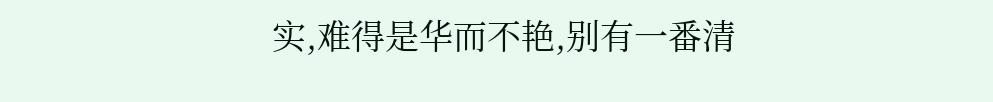实,难得是华而不艳,别有一番清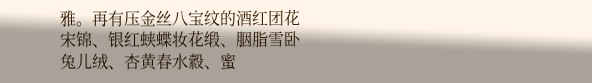雅。再有压金丝八宝纹的酒红团花宋锦、银红蛱蝶妆花缎、胭脂雪卧兔儿绒、杏黄春水縠、蜜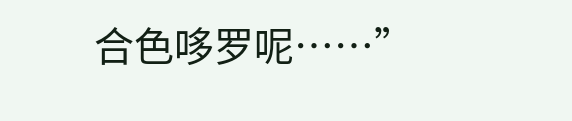合色哆罗呢……”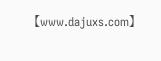【www.dajuxs.com】